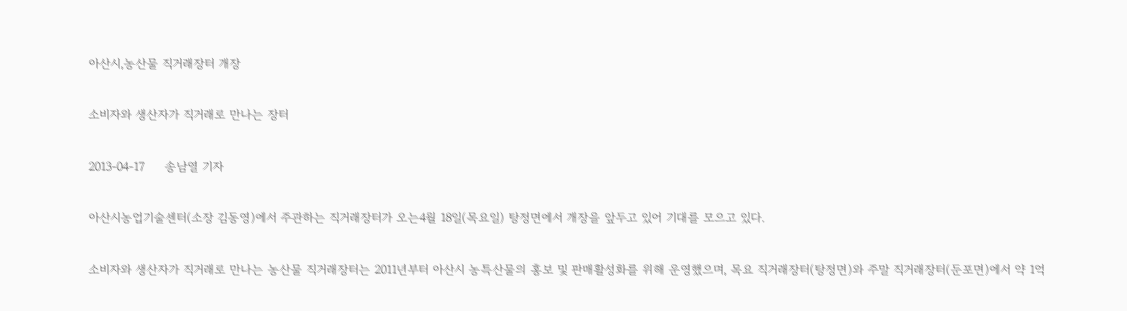아산시,농산물 직거래장터 개장

소비자와 생산자가 직거래로 만나는 장터

2013-04-17     송남열 기자

아산시농업기술센터(소장 김동영)에서 주관하는 직거래장터가 오는4월 18일(목요일) 탕정면에서 개장을 앞두고 있어 기대를 모으고 있다.

소비자와 생산자가 직거래로 만나는 농산물 직거래장터는 2011년부터 아산시 농특산물의 홍보 및 판매활성화를 위해 운영했으며, 목요 직거래장터(탕정면)와 주말 직거래장터(둔포면)에서 약 1억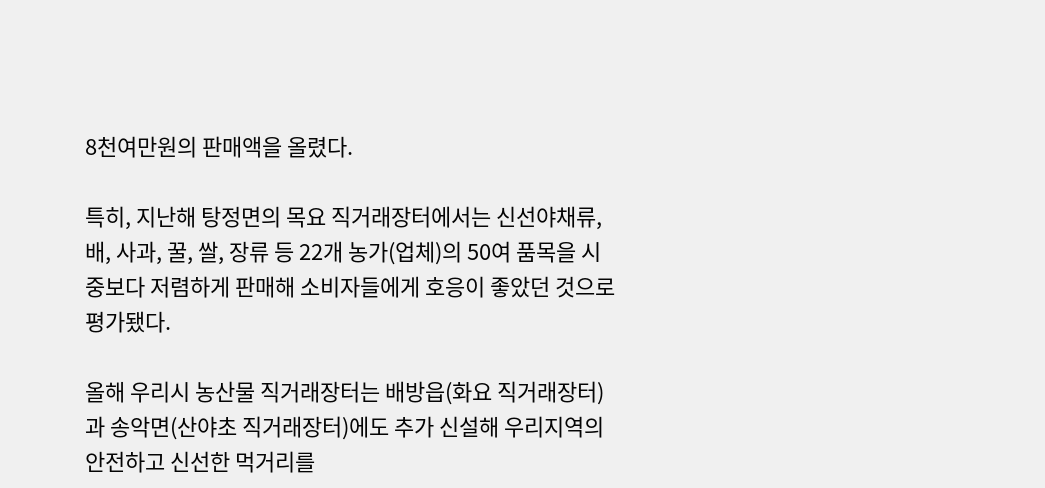8천여만원의 판매액을 올렸다.

특히, 지난해 탕정면의 목요 직거래장터에서는 신선야채류, 배, 사과, 꿀, 쌀, 장류 등 22개 농가(업체)의 50여 품목을 시중보다 저렴하게 판매해 소비자들에게 호응이 좋았던 것으로 평가됐다.

올해 우리시 농산물 직거래장터는 배방읍(화요 직거래장터)과 송악면(산야초 직거래장터)에도 추가 신설해 우리지역의 안전하고 신선한 먹거리를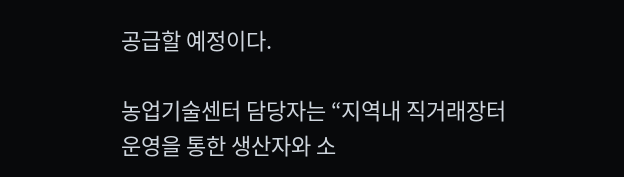공급할 예정이다.

농업기술센터 담당자는 “지역내 직거래장터운영을 통한 생산자와 소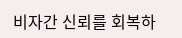비자간 신뢰를 회복하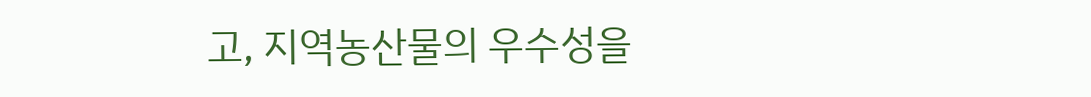고, 지역농산물의 우수성을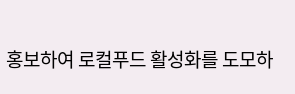홍보하여 로컬푸드 활성화를 도모하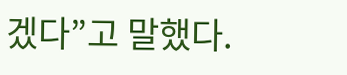겠다”고 말했다.